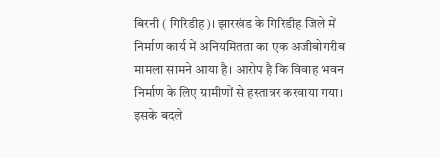बिरनी ( गिरिडीह)। झारखंड के गिरिडीह जिले में निर्माण कार्य में अनियमितता का एक अजीबोगरीब मामला सामने आया है। आरोप है कि विवाह भवन निर्माण के लिए ग्रामीणों से हस्तात्रर करवाया गया। इसके बदले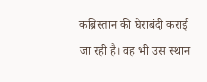कब्रिस्तान की घेराबंदी कराई जा रही है। वह भी उस स्थान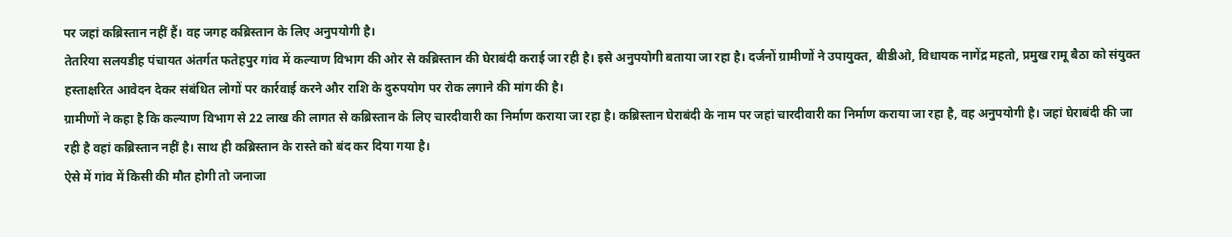पर जहां कब्रिस्तान नहीं हैं। वह जगह कब्रिस्तान के लिए अनुपयोगी है।
तेतरिया सलयडीह पंचायत अंतर्गत फतेहपुर गांव में कल्याण विभाग की ओर से कब्रिस्तान की घेराबंदी कराई जा रही है। इसे अनुपयोगी बताया जा रहा है। दर्जनों ग्रामीणों ने उपायुक्त, बीडीओ, विधायक नागेंद्र महतो, प्रमुख रामू बैठा को संयुक्त हस्ताक्षरित आवेदन देकर संबंधित लोगों पर कार्रवाई करने और राशि के दुरुपयोग पर रोक लगाने की मांग की है।
ग्रामीणों ने कहा है कि कल्याण विभाग से 22 लाख की लागत से कब्रिस्तान के लिए चारदीवारी का निर्माण कराया जा रहा है। कब्रिस्तान घेराबंदी के नाम पर जहां चारदीवारी का निर्माण कराया जा रहा है, वह अनुपयोगी है। जहां घेराबंदी की जा रही है वहां कब्रिस्तान नहीं है। साथ ही कब्रिस्तान के रास्ते को बंद कर दिया गया है।
ऐसे में गांव में किसी की मौत होगी तो जनाजा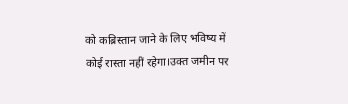को कब्रिस्तान जाने के लिए भविष्य में कोई रास्ता नहीं रहेगा।उक्त जमीन पर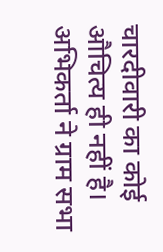चारदीवारी का कोई औचित्य ही नहीं है। अभिकर्ता ने ग्राम सभा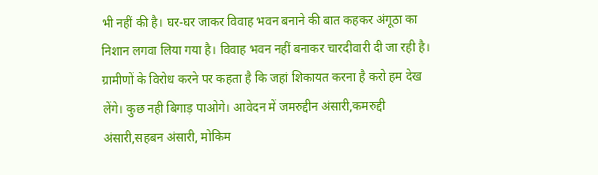भी नहीं की है। घर-घर जाकर विवाह भवन बनाने की बात कहकर अंगूठा का निशान लगवा लिया गया है। विवाह भवन नहीं बनाकर चारदीवारी दी जा रही है।
ग्रामीणों के विरोध करने पर कहता है कि जहां शिकायत करना है करो हम देख लेंगे। कुछ नही बिगाड़ पाओगे। आवेदन में जमरुद्दीन अंसारी,कमरुद्दी अंसारी,सहबन अंसारी, मोकिम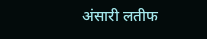अंसारी लतीफ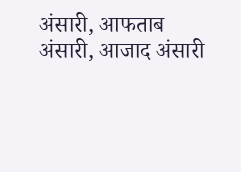अंसारी, आफताब अंसारी, आजाद अंसारी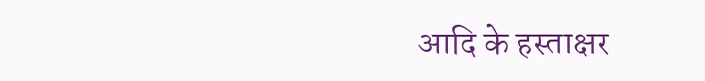आदि के हस्ताक्षर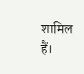शामिल हैं।